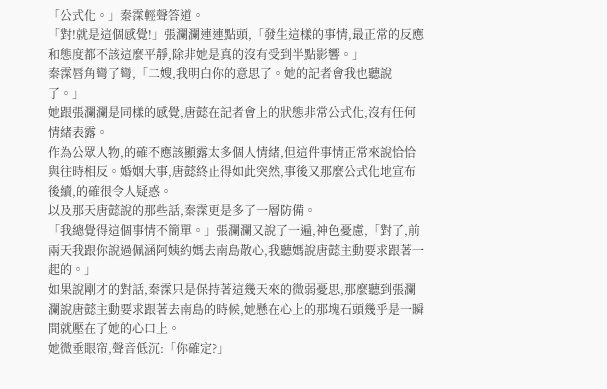「公式化。」秦霂輕聲答道。
「對!就是這個感覺!」張瀾瀾連連點頭,「發生這樣的事情,最正常的反應和態度都不該這麼平靜,除非她是真的沒有受到半點影響。」
秦霂唇角彎了彎,「二嫂,我明白你的意思了。她的記者會我也聽說了。」
她跟張瀾瀾是同樣的感覺,唐懿在記者會上的狀態非常公式化,沒有任何情緒表露。
作為公眾人物,的確不應該顯露太多個人情緒,但這件事情正常來說恰恰與往時相反。婚姻大事,唐懿終止得如此突然,事後又那麼公式化地宣布後續,的確很令人疑惑。
以及那天唐懿說的那些話,秦霂更是多了一層防備。
「我總覺得這個事情不簡單。」張瀾瀾又說了一遍,神色憂慮,「對了,前兩天我跟你說過佩涵阿姨約媽去南島散心,我聽媽說唐懿主動要求跟著一起的。」
如果說剛才的對話,秦霂只是保持著這幾天來的微弱憂思,那麼聽到張瀾瀾說唐懿主動要求跟著去南島的時候,她懸在心上的那塊石頭幾乎是一瞬間就壓在了她的心口上。
她微垂眼帘,聲音低沉:「你確定?」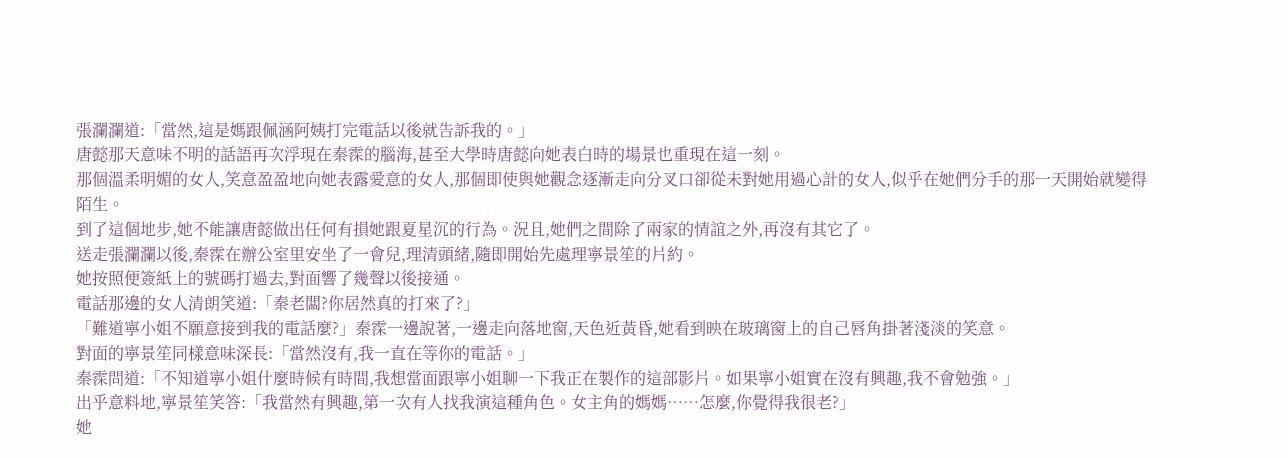張瀾瀾道:「當然,這是媽跟佩涵阿姨打完電話以後就告訴我的。」
唐懿那天意味不明的話語再次浮現在秦霂的腦海,甚至大學時唐懿向她表白時的場景也重現在這一刻。
那個溫柔明媚的女人,笑意盈盈地向她表露愛意的女人,那個即使與她觀念逐漸走向分叉口卻從未對她用過心計的女人,似乎在她們分手的那一天開始就變得陌生。
到了這個地步,她不能讓唐懿做出任何有損她跟夏星沉的行為。況且,她們之間除了兩家的情誼之外,再沒有其它了。
送走張瀾瀾以後,秦霂在辦公室里安坐了一會兒,理清頭緒,隨即開始先處理寧景笙的片約。
她按照便簽紙上的號碼打過去,對面響了幾聲以後接通。
電話那邊的女人清朗笑道:「秦老闆?你居然真的打來了?」
「難道寧小姐不願意接到我的電話麼?」秦霂一邊說著,一邊走向落地窗,天色近黃昏,她看到映在玻璃窗上的自己唇角掛著淺淡的笑意。
對面的寧景笙同樣意味深長:「當然沒有,我一直在等你的電話。」
秦霂問道:「不知道寧小姐什麼時候有時間,我想當面跟寧小姐聊一下我正在製作的這部影片。如果寧小姐實在沒有興趣,我不會勉強。」
出乎意料地,寧景笙笑答:「我當然有興趣,第一次有人找我演這種角色。女主角的媽媽……怎麼,你覺得我很老?」
她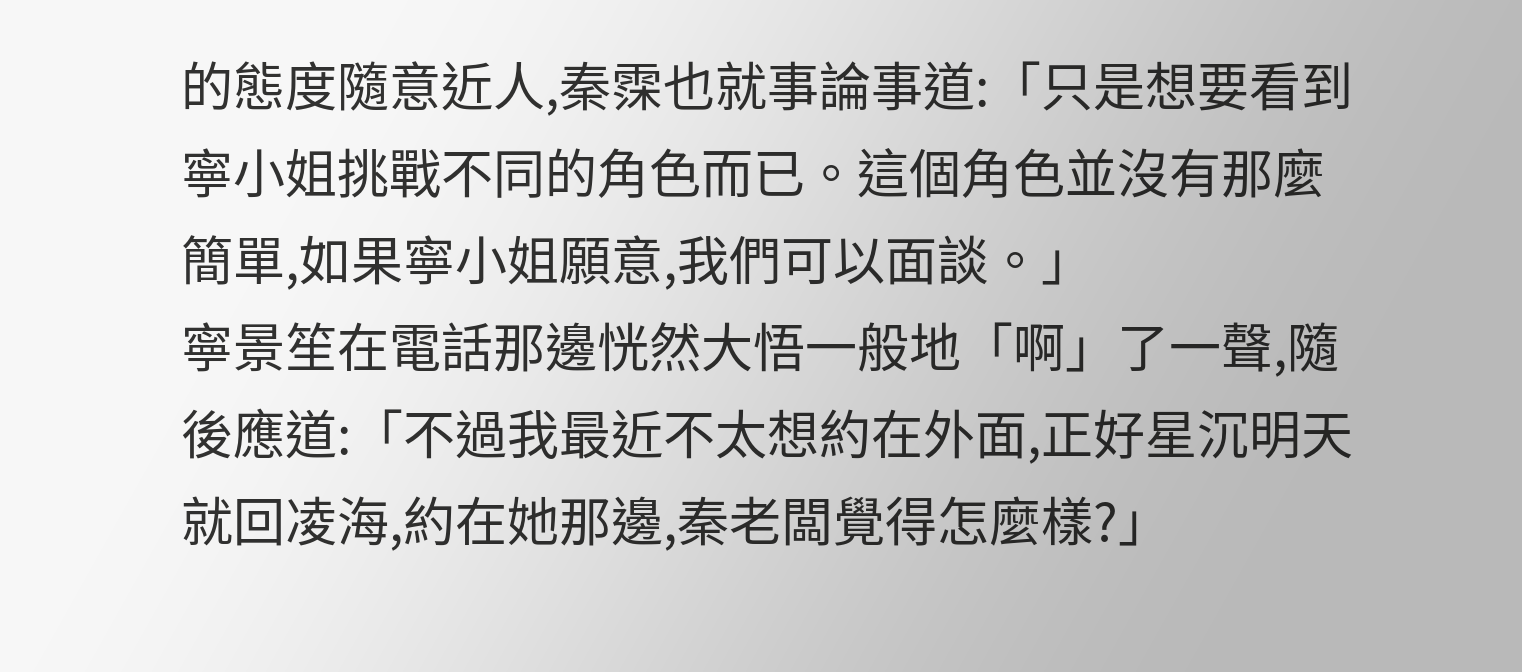的態度隨意近人,秦霂也就事論事道:「只是想要看到寧小姐挑戰不同的角色而已。這個角色並沒有那麼簡單,如果寧小姐願意,我們可以面談。」
寧景笙在電話那邊恍然大悟一般地「啊」了一聲,隨後應道:「不過我最近不太想約在外面,正好星沉明天就回凌海,約在她那邊,秦老闆覺得怎麼樣?」